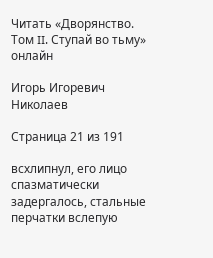Читать «Дворянство. Том II. Ступай во тьму» онлайн

Игорь Игоревич Николаев

Страница 21 из 191

всхлипнул, его лицо спазматически задергалось, стальные перчатки вслепую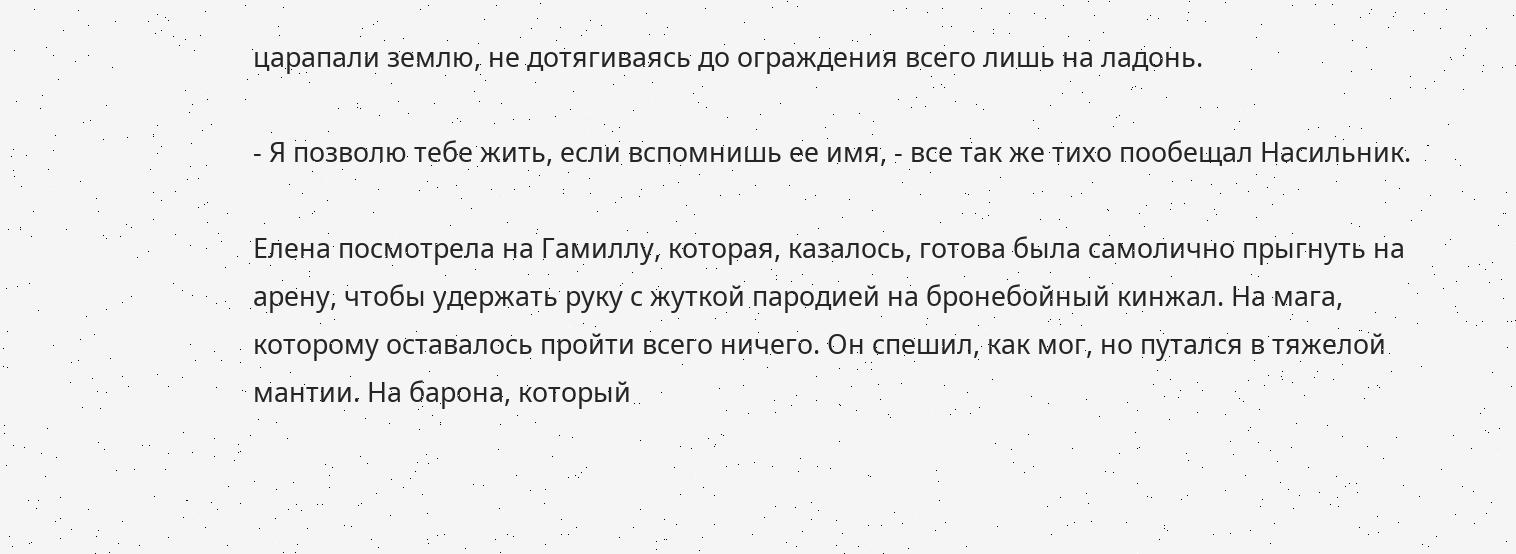царапали землю, не дотягиваясь до ограждения всего лишь на ладонь.

- Я позволю тебе жить, если вспомнишь ее имя, - все так же тихо пообещал Насильник.

Елена посмотрела на Гамиллу, которая, казалось, готова была самолично прыгнуть на арену, чтобы удержать руку с жуткой пародией на бронебойный кинжал. На мага, которому оставалось пройти всего ничего. Он спешил, как мог, но путался в тяжелой мантии. На барона, который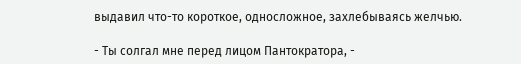выдавил что-то короткое, односложное, захлебываясь желчью.

- Ты солгал мне перед лицом Пантократора, -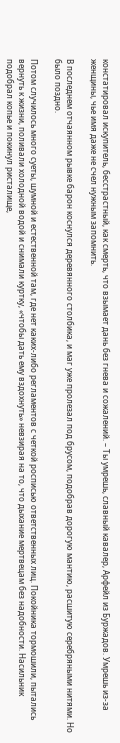констатировал искупитель, бесстрастный, как смерть, что взымает дань без гнева и сожалений. – Ты умрешь, славный кавалер, Арфейл из Буржадов. Умрешь из-за женщины, чье имя даже не счел нужным запомнить.

В последнем отчаянном рывке барон коснулся деревянного столбика, и маг уже пролезал под брусом, подобрав дорогую мантию, расшитую серебряными нитями. Но было поздно.

Потом случилось много суеты, шумной и естественной там, где нет каких-либо регламентов с четкой росписью ответственных лиц. Покойника тормошили, пытались вернуть к жизни, поливали холодной водой и снимали куртку, «чтобы дать ему вздохнуть» невзирая на то, что дыхание мертвецам без надобности. Насильник подобрал копье и покинул ристалище,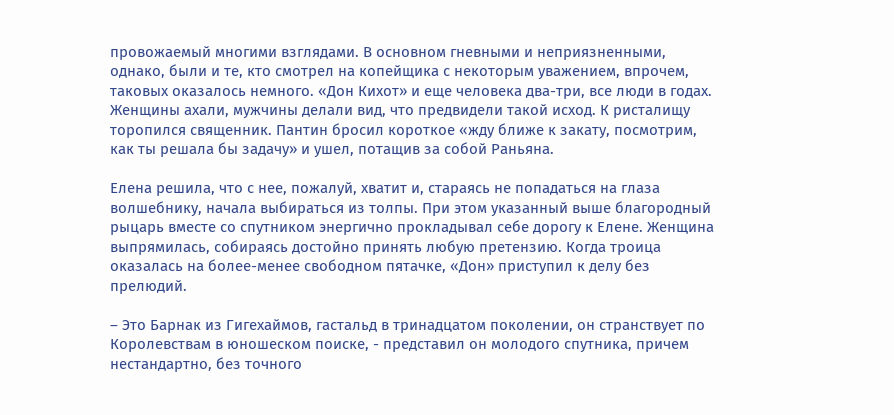провожаемый многими взглядами. В основном гневными и неприязненными, однако, были и те, кто смотрел на копейщика с некоторым уважением, впрочем, таковых оказалось немного. «Дон Кихот» и еще человека два-три, все люди в годах. Женщины ахали, мужчины делали вид, что предвидели такой исход. К ристалищу торопился священник. Пантин бросил короткое «жду ближе к закату, посмотрим, как ты решала бы задачу» и ушел, потащив за собой Раньяна.

Елена решила, что с нее, пожалуй, хватит и, стараясь не попадаться на глаза волшебнику, начала выбираться из толпы. При этом указанный выше благородный рыцарь вместе со спутником энергично прокладывал себе дорогу к Елене. Женщина выпрямилась, собираясь достойно принять любую претензию. Когда троица оказалась на более-менее свободном пятачке, «Дон» приступил к делу без прелюдий.

– Это Барнак из Гигехаймов, гастальд в тринадцатом поколении, он странствует по Королевствам в юношеском поиске, - представил он молодого спутника, причем нестандартно, без точного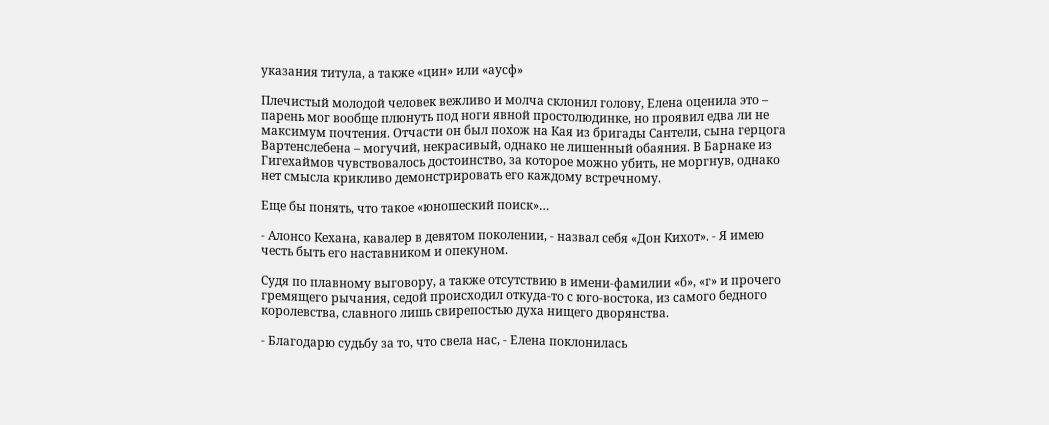указания титула, а также «цин» или «аусф»

Плечистый молодой человек вежливо и молча склонил голову, Елена оценила это – парень мог вообще плюнуть под ноги явной простолюдинке, но проявил едва ли не максимум почтения. Отчасти он был похож на Кая из бригады Сантели, сына герцога Вартенслебена – могучий, некрасивый, однако не лишенный обаяния. В Барнаке из Гигехаймов чувствовалось достоинство, за которое можно убить, не моргнув, однако нет смысла крикливо демонстрировать его каждому встречному.

Еще бы понять, что такое «юношеский поиск»…

- Алонсо Кехана, кавалер в девятом поколении, - назвал себя «Дон Кихот». - Я имею честь быть его наставником и опекуном.

Судя по плавному выговору, а также отсутствию в имени-фамилии «б», «г» и прочего гремящего рычания, седой происходил откуда-то с юго-востока, из самого бедного королевства, славного лишь свирепостью духа нищего дворянства.

- Благодарю судьбу за то, что свела нас, - Елена поклонилась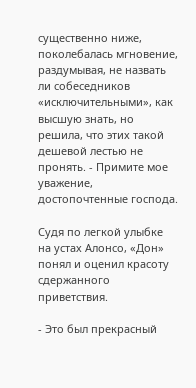существенно ниже, поколебалась мгновение, раздумывая, не назвать ли собеседников «исключительными», как высшую знать, но решила, что этих такой дешевой лестью не пронять. - Примите мое уважение, достопочтенные господа.

Судя по легкой улыбке на устах Алонсо, «Дон» понял и оценил красоту сдержанного приветствия.

- Это был прекрасный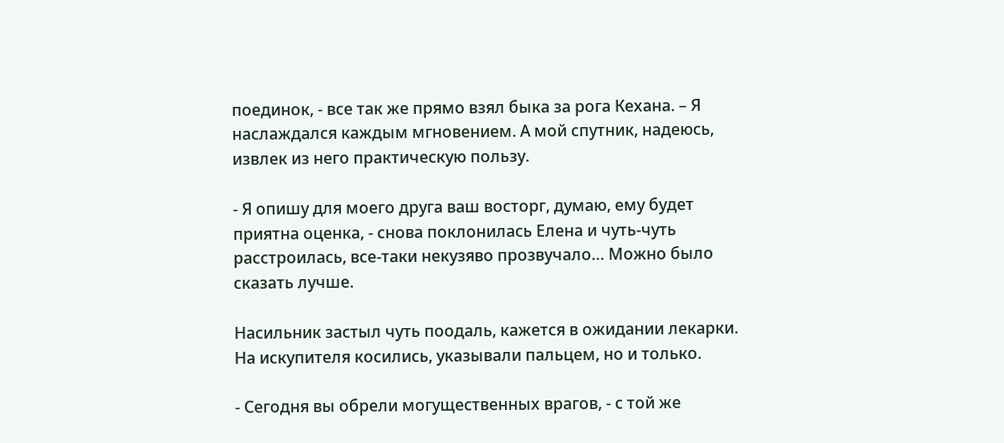поединок, - все так же прямо взял быка за рога Кехана. – Я наслаждался каждым мгновением. А мой спутник, надеюсь, извлек из него практическую пользу.

- Я опишу для моего друга ваш восторг, думаю, ему будет приятна оценка, - снова поклонилась Елена и чуть-чуть расстроилась, все-таки некузяво прозвучало… Можно было сказать лучше.

Насильник застыл чуть поодаль, кажется в ожидании лекарки. На искупителя косились, указывали пальцем, но и только.

- Сегодня вы обрели могущественных врагов, - с той же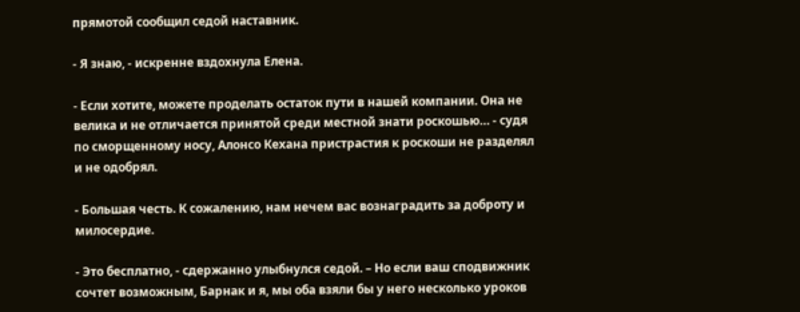прямотой сообщил седой наставник.

- Я знаю, - искренне вздохнула Елена.

- Если хотите, можете проделать остаток пути в нашей компании. Она не велика и не отличается принятой среди местной знати роскошью… - судя по сморщенному носу, Алонсо Кехана пристрастия к роскоши не разделял и не одобрял.

- Большая честь. К сожалению, нам нечем вас вознаградить за доброту и милосердие.

- Это бесплатно, - сдержанно улыбнулся седой. – Но если ваш сподвижник сочтет возможным, Барнак и я, мы оба взяли бы у него несколько уроков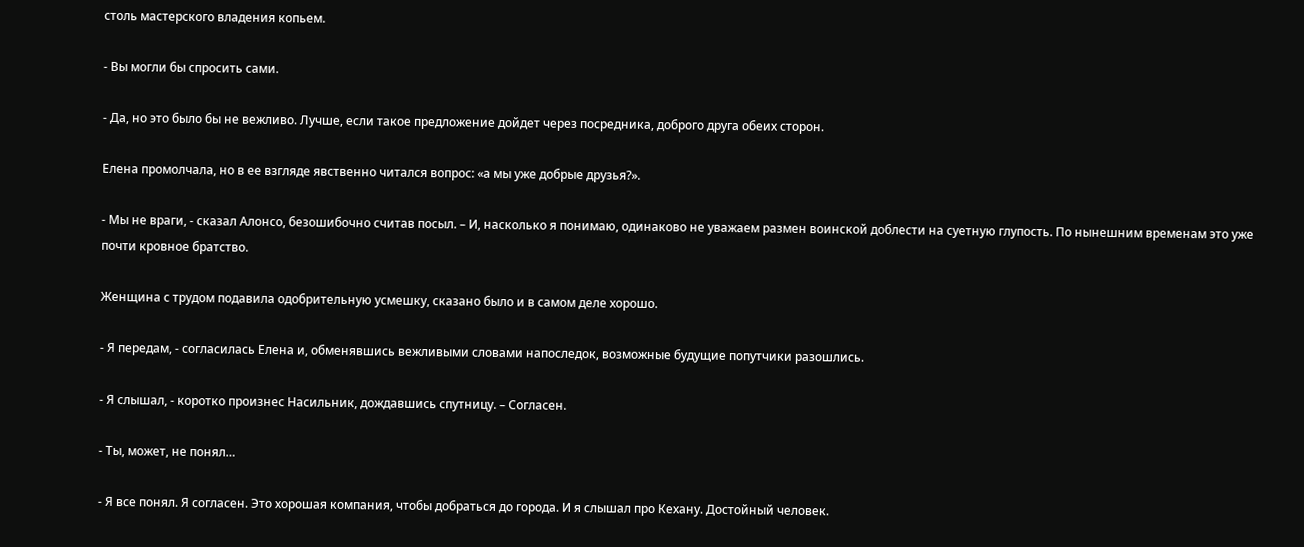столь мастерского владения копьем.

- Вы могли бы спросить сами.

- Да, но это было бы не вежливо. Лучше, если такое предложение дойдет через посредника, доброго друга обеих сторон.

Елена промолчала, но в ее взгляде явственно читался вопрос: «а мы уже добрые друзья?».

- Мы не враги, - сказал Алонсо, безошибочно считав посыл. – И, насколько я понимаю, одинаково не уважаем размен воинской доблести на суетную глупость. По нынешним временам это уже почти кровное братство.

Женщина с трудом подавила одобрительную усмешку, сказано было и в самом деле хорошо.

- Я передам, - согласилась Елена и, обменявшись вежливыми словами напоследок, возможные будущие попутчики разошлись.

- Я слышал, - коротко произнес Насильник, дождавшись спутницу. – Согласен.

- Ты, может, не понял…

- Я все понял. Я согласен. Это хорошая компания, чтобы добраться до города. И я слышал про Кехану. Достойный человек.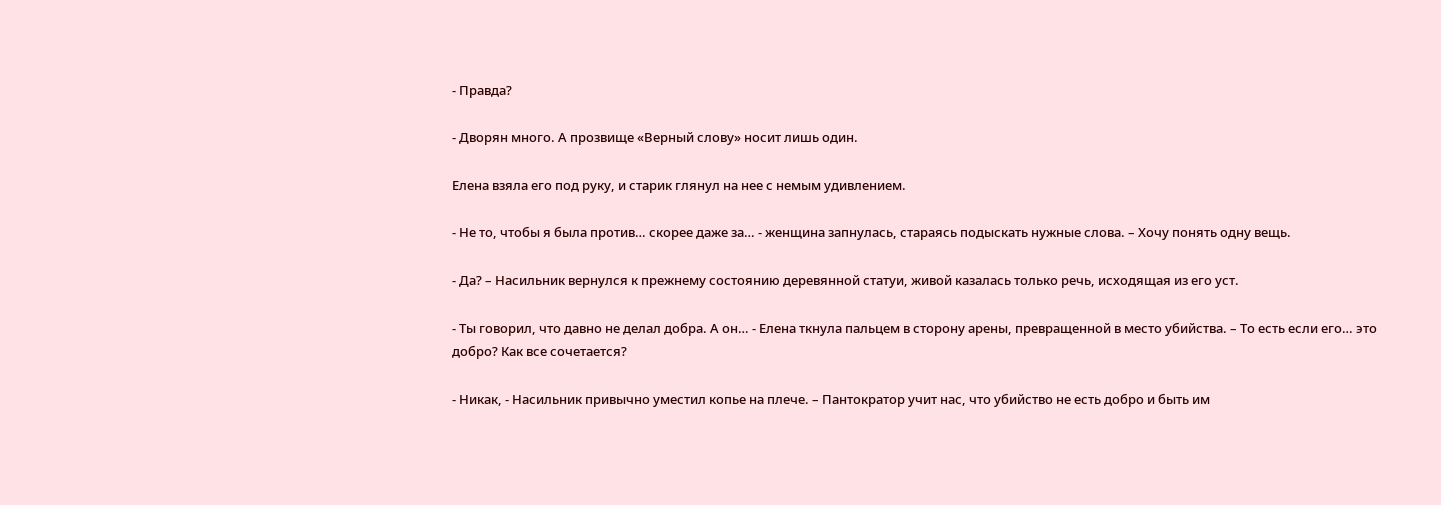- Правда?

- Дворян много. А прозвище «Верный слову» носит лишь один.

Елена взяла его под руку, и старик глянул на нее с немым удивлением.

- Не то, чтобы я была против… скорее даже за… - женщина запнулась, стараясь подыскать нужные слова. – Хочу понять одну вещь.

- Да? – Насильник вернулся к прежнему состоянию деревянной статуи, живой казалась только речь, исходящая из его уст.

- Ты говорил, что давно не делал добра. А он… - Елена ткнула пальцем в сторону арены, превращенной в место убийства. – То есть если его… это добро? Как все сочетается?

- Никак, - Насильник привычно уместил копье на плече. – Пантократор учит нас, что убийство не есть добро и быть им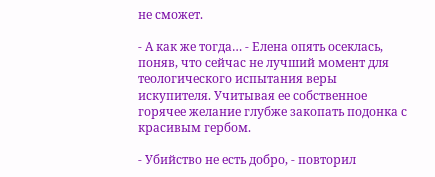не сможет.

- А как же тогда… - Елена опять осеклась, поняв, что сейчас не лучший момент для теологического испытания веры искупителя. Учитывая ее собственное горячее желание глубже закопать подонка с красивым гербом.

- Убийство не есть добро, - повторил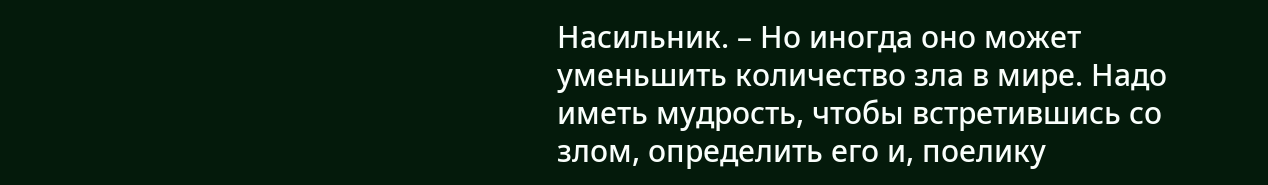Насильник. – Но иногда оно может уменьшить количество зла в мире. Надо иметь мудрость, чтобы встретившись со злом, определить его и, поелику